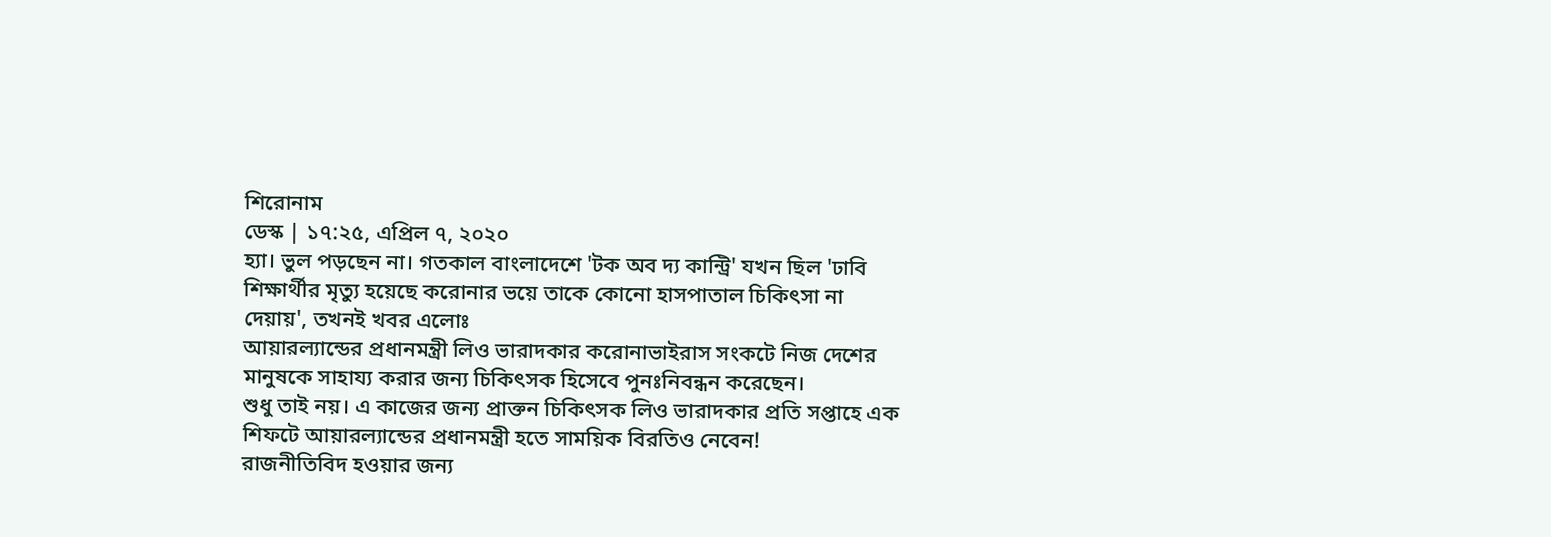শিরোনাম
ডেস্ক | ১৭:২৫, এপ্রিল ৭, ২০২০
হ্যা। ভুল পড়ছেন না। গতকাল বাংলাদেশে 'টক অব দ্য কান্ট্রি' যখন ছিল 'ঢাবি শিক্ষার্থীর মৃত্যু হয়েছে করোনার ভয়ে তাকে কোনো হাসপাতাল চিকিৎসা না দেয়ায়', তখনই খবর এলোঃ
আয়ারল্যান্ডের প্রধানমন্ত্রী লিও ভারাদকার করোনাভাইরাস সংকটে নিজ দেশের মানুষকে সাহায্য করার জন্য চিকিৎসক হিসেবে পুনঃনিবন্ধন করেছেন।
শুধু তাই নয়। এ কাজের জন্য প্রাক্তন চিকিৎসক লিও ভারাদকার প্রতি সপ্তাহে এক শিফটে আয়ারল্যান্ডের প্রধানমন্ত্রী হতে সাময়িক বিরতিও নেবেন!
রাজনীতিবিদ হওয়ার জন্য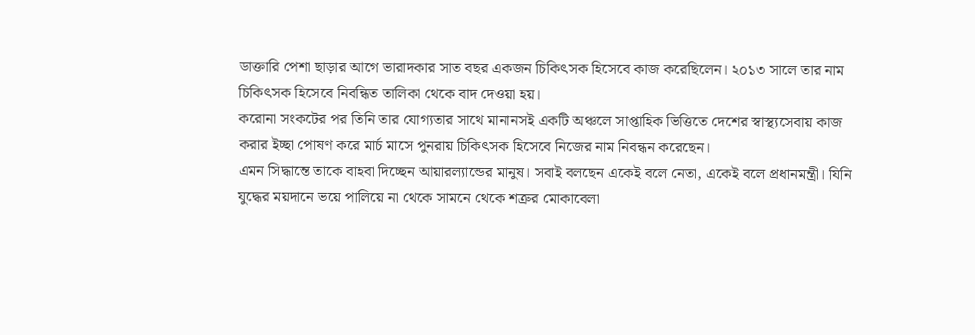ডাক্তারি পেশা ছাড়ার আগে ভারাদকার সাত বছর একজন চিকিৎসক হিসেবে কাজ করেছিলেন। ২০১৩ সালে তার নাম চিকিৎসক হিসেবে নিবন্ধিত তালিকা থেকে বাদ দেওয়া হয়।
করোনা সংকটের পর তিনি তার যোগ্যতার সাথে মানানসই একটি অঞ্চলে সাপ্তাহিক ভিত্তিতে দেশের স্বাস্থ্যসেবায় কাজ করার ইচ্ছা পোষণ করে মার্চ মাসে পুনরায় চিকিৎসক হিসেবে নিজের নাম নিবন্ধন করেছেন।
এমন সিদ্ধান্তে তাকে বাহবা দিচ্ছেন আয়ারল্যান্ডের মানুষ। সবাই বলছেন একেই বলে নেতা, একেই বলে প্রধানমন্ত্রী। যিনি যুদ্ধের ময়দানে ভয়ে পালিয়ে না থেকে সামনে থেকে শত্রুর মোকাবেলা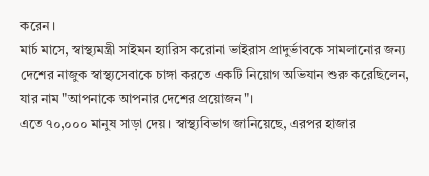করেন।
মার্চ মাসে, স্বাস্থ্যমন্ত্রী সাইমন হ্যারিস করোনা ভাইরাস প্রাদুর্ভাবকে সামলানোর জন্য দেশের নাজুক স্বাস্থ্যসেবাকে চাঙ্গা করতে একটি নিয়োগ অভিযান শুরু করেছিলেন, যার নাম "আপনাকে আপনার দেশের প্রয়োজন"।
এতে ৭০,০০০ মানুষ সাড়া দেয়। স্বাস্থ্যবিভাগ জানিয়েছে, এরপর হাজার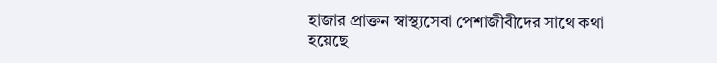হাজার প্রাক্তন স্বাস্থ্যসেবা পেশাজীবীদের সাথে কথা হয়েছে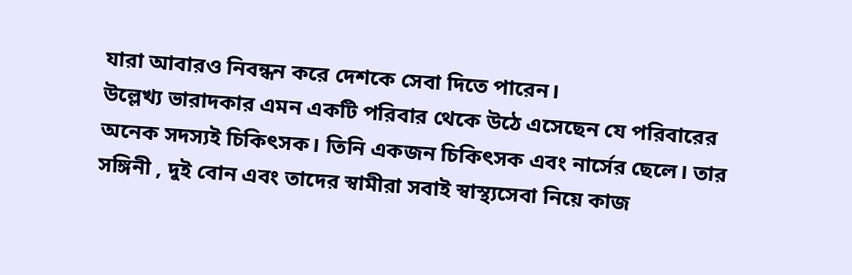যারা আবারও নিবন্ধন করে দেশকে সেবা দিতে পারেন।
উল্লেখ্য ভারাদকার এমন একটি পরিবার থেকে উঠে এসেছেন যে পরিবারের অনেক সদস্যই চিকিৎসক। তিনি একজন চিকিৎসক এবং নার্সের ছেলে। তার সঙ্গিনী , দুই বোন এবং তাদের স্বামীরা সবাই স্বাস্থ্যসেবা নিয়ে কাজ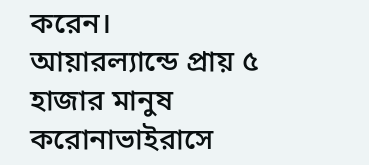করেন।
আয়ারল্যান্ডে প্রায় ৫ হাজার মানুষ করোনাভাইরাসে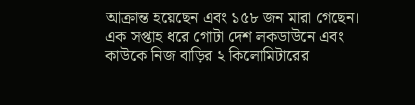আক্রান্ত হয়েছেন এবং ১৫৮ জন মারা গেছেন। এক সপ্তাহ ধরে গোটা দেশ লকডাউনে এবং কাউকে নিজ বাড়ির ২ কিলোমিটারের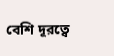বেশি দূরত্বে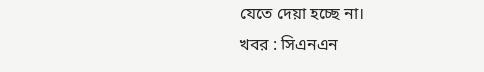যেতে দেয়া হচ্ছে না।
খবর : সিএনএন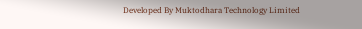Developed By Muktodhara Technology Limited